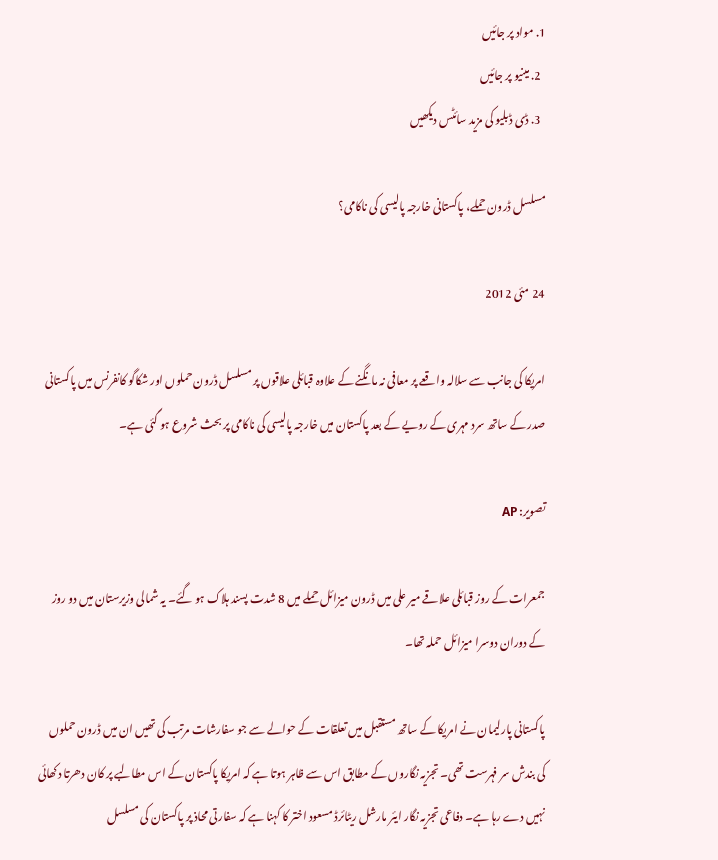1. مواد پر جائیں
  2. مینیو پر جائیں
  3. ڈی ڈبلیو کی مزید سائٹس دیکھیں

مسلسل ڈرون حملے، پاکستانی خارجہ پالیسی کی ناکامی؟

24 مئی 2012

امریکا کی جانب سے سلالہ واقعے پر معافی نہ مانگنے کے علاوہ قبائلی علاقوں پر مسلسل ڈرون حملوں اور شکاگو کانفرنس میں پاکستانی صدر کے ساتھ سرد مہری کے رویے کے بعد پاکستان میں خارجہ پالیسی کی ناکامی پر بحث شروع ہو گئی ہے۔

تصویر: AP

جمعرات کے روز قبائلی علاقے میر علی میں ڈرون میزائل حملے میں 8 شدت پسند ہلاک ہو گئے۔ یہ شمالی وزیرستان میں دو روز کے دوران دوسرا میزائل حملہ تھا۔

پاکستانی پارلیمان نے امریکا کے ساتھ مستقبل میں تعلقات کے حوالے سے جو سفارشات مرتب کی تھیں ان میں ڈرون حملوں کی بندش سر فہرست تھی۔ تجزیہ نگاروں کے مطابق اس سے ظاہر ہوتا ہے کہ امریکا پاکستان کے اس مطالبے پر کان دھرتا دکھائی نہیں دے رہا ہے۔ دفاعی تجزیہ نگار ایئر مارشل ریٹائرڈ مسعود اختر کا کہنا ہے کہ سفارتی محاذ پر پاکستان کی مسلسل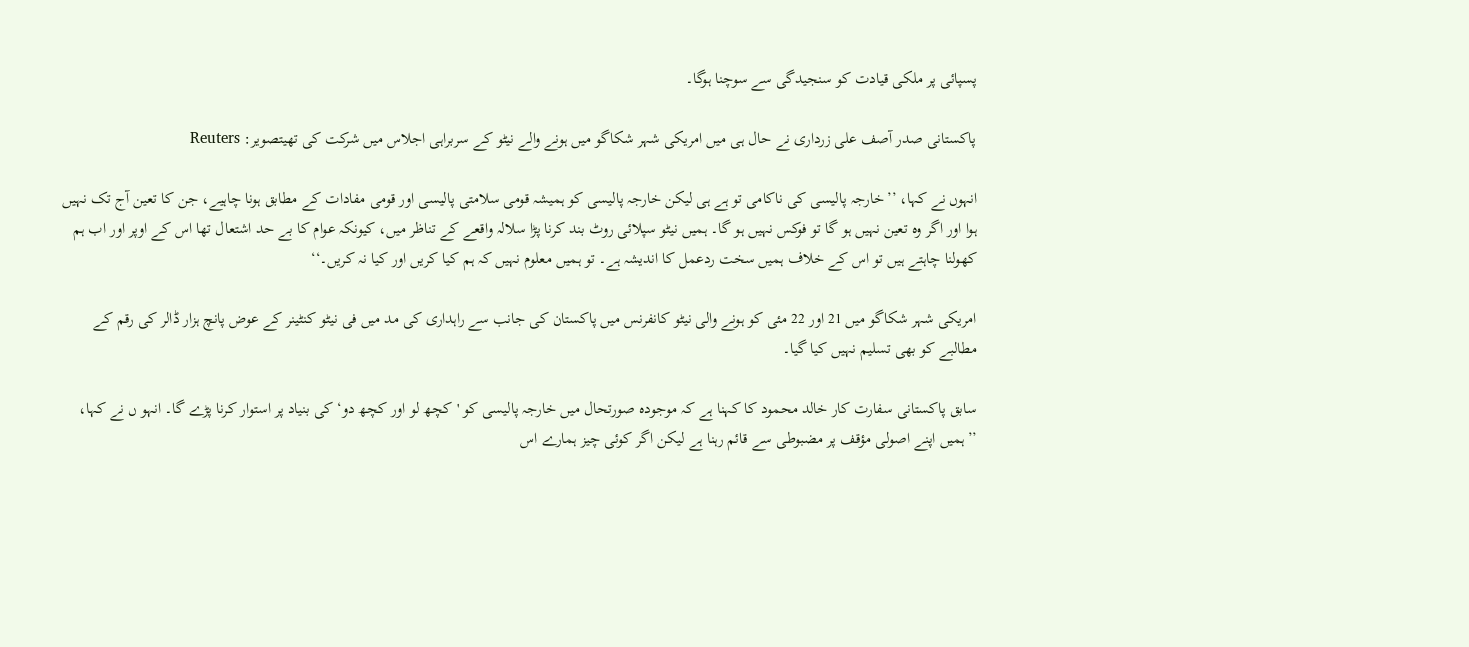پسپائی پر ملکی قیادت کو سنجیدگی سے سوچنا ہوگا۔

پاکستانی صدر آصف علی زرداری نے حال ہی میں امریکی شہر شکاگو میں ہونے والے نیٹو کے سربراہی اجلاس میں شرکت کی تھیتصویر: Reuters

انہوں نے کہا، ’’خارجہ پالیسی کی ناکامی تو ہے ہی لیکن خارجہ پالیسی کو ہمیشہ قومی سلامتی پالیسی اور قومی مفادات کے مطابق ہونا چاہیے، جن کا تعین آج تک نہیں ہوا اور اگر وہ تعین نہیں ہو گا تو فوکس نہیں ہو گا۔ ہمیں نیٹو سپلائی روٹ بند کرنا پڑا سلالہ واقعے کے تناظر میں، کیونکہ عوام کا بے حد اشتعال تھا اس کے اوپر اور اب ہم کھولنا چاہتے ہیں تو اس کے خلاف ہمیں سخت ردعمل کا اندیشہ ہے۔ تو ہمیں معلوم نہیں کہ ہم کیا کریں اور کیا نہ کریں۔‘‘

امریکی شہر شکاگو میں 21 اور 22 مئی کو ہونے والی نیٹو کانفرنس میں پاکستان کی جانب سے راہداری کی مد میں فی نیٹو کنٹینر کے عوض پانچ ہزار ڈالر کی رقم کے مطالبے کو بھی تسلیم نہیں کیا گیا۔

سابق پاکستانی سفارت کار خالد محمود کا کہنا ہے کہ موجودہ صورتحال میں خارجہ پالیسی کو 'کچھ لو اور کچھ دو‘ کی بنیاد پر استوار کرنا پڑے گا۔ انہو ں نے کہا، ’’ہمیں اپنے اصولی مؤقف پر مضبوطی سے قائم رہنا ہے لیکن اگر کوئی چیز ہمارے اس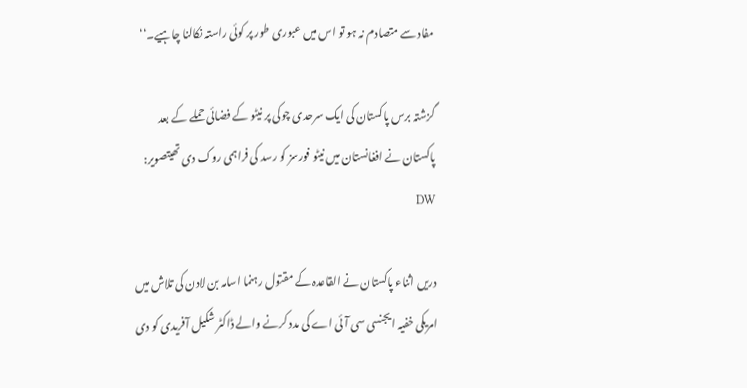مفاد سے متصادم نہ ہو تو اس میں عبوری طور پر کوئی راستہ نکالنا چاہیے۔‘‘

گزشتہ برس پاکستان کی ایک سرحدی چوکی پر نیٹو کے فضائی حملے کے بعد پاکستان نے افغانستان میں نیٹو فورسز کو رسد کی فراہمی روک دی تھیتصویر: DW

دریں اثناء پاکستان نے القاعدہ کے مقتول رہنما اسامہ بن لادن کی تلاش میں امریکی خفیہ ایجنسی سی آئی اے کی مدد کرنے والے ڈاکٹر شکیل آفریدی کو دی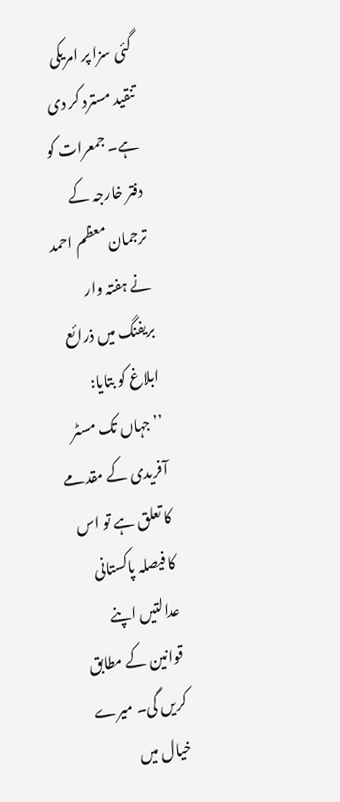گئی سزا پر امریکی تنقید مسترد کر دی ہے۔ جمعرات کو دفتر خارجہ کے ترجمان معظم احمد نے ہفتہ وار بریفنگ میں ذرائع ابلاغ کو بتایا: ’’جہاں تک مسٹر آفریدی کے مقدمے کا تعلق ہے تو اس کا فیصلہ پاکستانی عدالتیں اپنے قوانین کے مطابق کریں گی۔ میرے خیال میں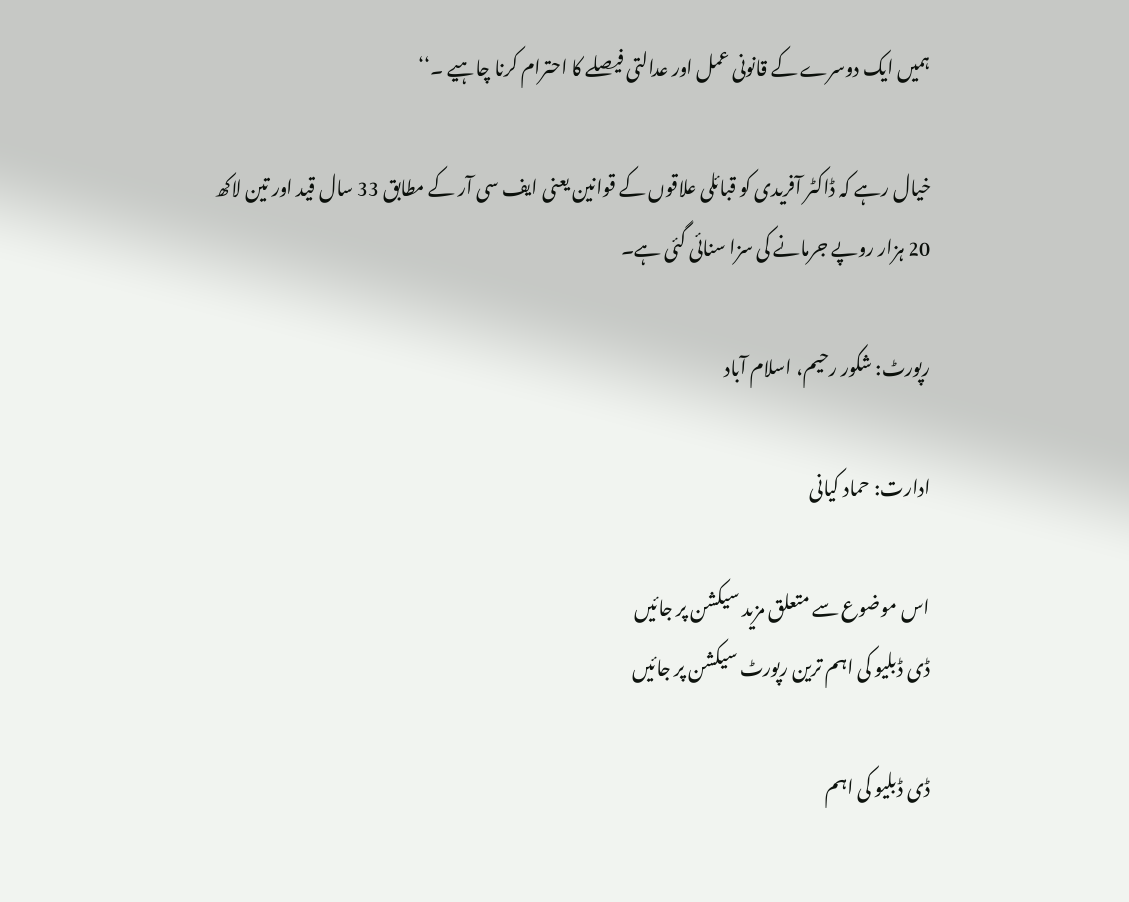ہمیں ایک دوسرے کے قانونی عمل اور عدالتی فیصلے کا احترام کرنا چاہیے ۔‘‘

خیال رہے کہ ڈاکٹر آفریدی کو قبائلی علاقوں کے قوانین یعنی ایف سی آر کے مطابق 33 سال قید اور تین لاکھ 20 ہزار روپے جرمانے کی سزا سنائی گئی ہے۔

رپورٹ: شکور رحیم، اسلام آباد

ادارت: حماد کیانی

اس موضوع سے متعلق مزید سیکشن پر جائیں
ڈی ڈبلیو کی اہم ترین رپورٹ سیکشن پر جائیں

ڈی ڈبلیو کی اہم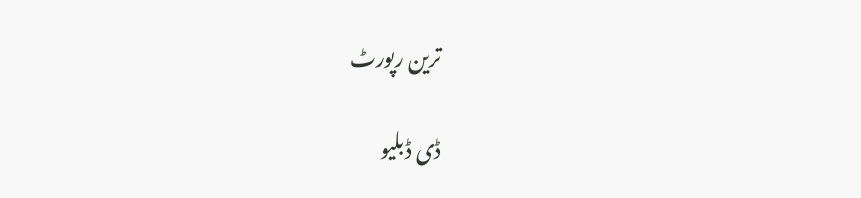ترین رپورٹ

ڈی ڈبلیو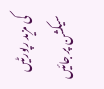کی مزید رپورٹیں سیکشن پر جائیں